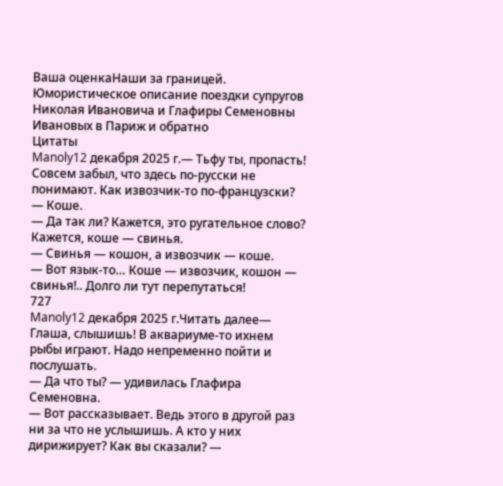Ваша оценкаНаши за границей. Юмористическое описание поездки супругов Николая Ивановича и Глафиры Семеновны Ивановых в Париж и обратно
Цитаты
Manoly12 декабря 2025 г.— Тьфу ты, пропасть! Совсем забыл, что здесь по-русски не понимают. Как извозчик-то по-французски?
— Коше.
— Да так ли? Кажется, это ругательное слово? Кажется, коше — свинья.
— Свинья — кошон, а извозчик — коше.
— Вот язык-то… Коше — извозчик, кошон — свинья!.. Долго ли тут перепутаться!
727
Manoly12 декабря 2025 г.Читать далее— Глаша, слышишь! В аквариуме-то ихнем рыбы играют. Надо непременно пойти и послушать.
— Да что ты? — удивилась Глафира Семеновна.
— Вот рассказывает. Ведь этого в другой раз ни за что не услышишь. А кто у них дирижирует? Как вы сказали? —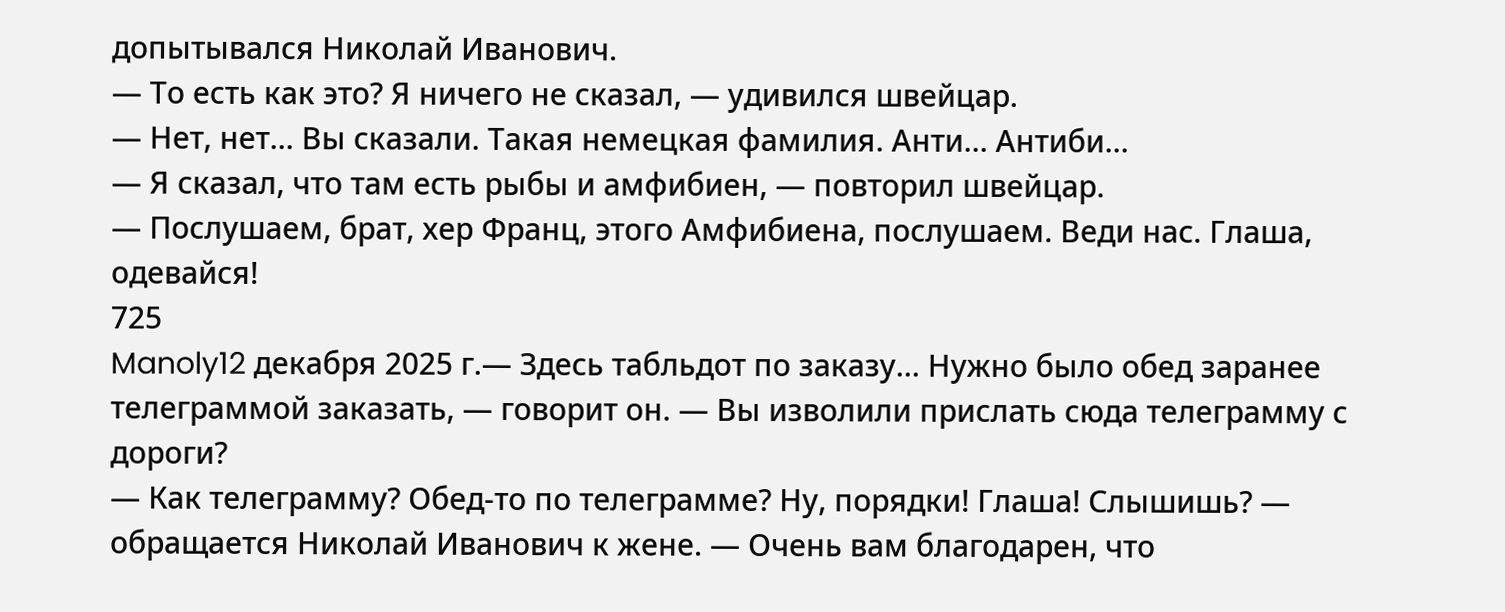допытывался Николай Иванович.
— То есть как это? Я ничего не сказал, — удивился швейцар.
— Нет, нет... Вы сказали. Такая немецкая фамилия. Анти... Антиби...
— Я сказал, что там есть рыбы и амфибиен, — повторил швейцар.
— Послушаем, брат, хер Франц, этого Амфибиена, послушаем. Веди нас. Глаша, одевайся!
725
Manoly12 декабря 2025 г.— Здесь табльдот по заказу... Нужно было обед заранее телеграммой заказать, — говорит он. — Вы изволили прислать сюда телеграмму с дороги?
— Как телеграмму? Обед-то по телеграмме? Ну, порядки! Глаша! Слышишь? — обращается Николай Иванович к жене. — Очень вам благодарен, что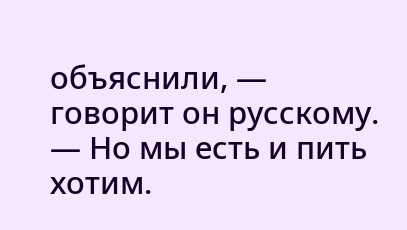объяснили, — говорит он русскому. — Но мы есть и пить хотим.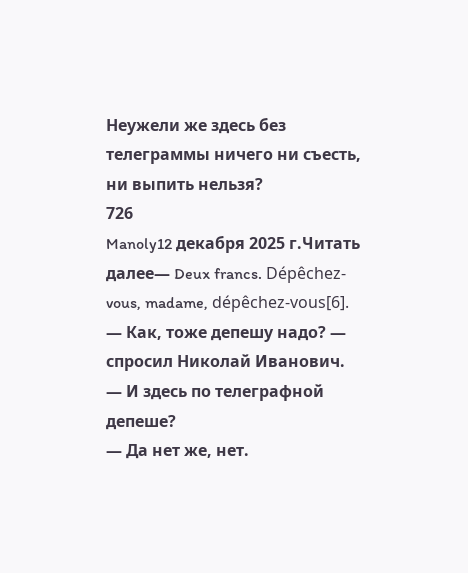Неужели же здесь без телеграммы ничего ни съесть, ни выпить нельзя?
726
Manoly12 декабря 2025 г.Читать далее— Deux francs. Dépêchez-vous, madame, dépêchez-vous[6].
— Как, тоже депешу надо? — спросил Николай Иванович. — И здесь по телеграфной депеше?
— Да нет же, нет.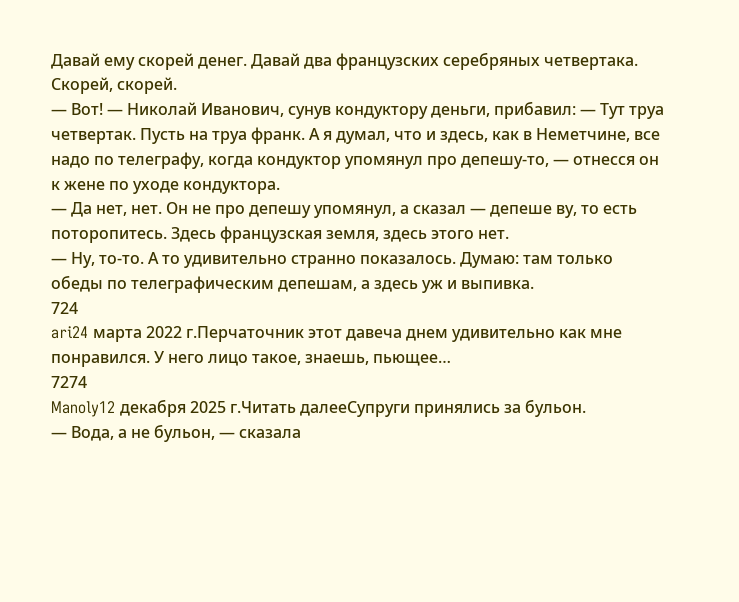Давай ему скорей денег. Давай два французских серебряных четвертака. Скорей, скорей.
— Вот! — Николай Иванович, сунув кондуктору деньги, прибавил: — Тут труа четвертак. Пусть на труа франк. А я думал, что и здесь, как в Неметчине, все надо по телеграфу, когда кондуктор упомянул про депешу-то, — отнесся он к жене по уходе кондуктора.
— Да нет, нет. Он не про депешу упомянул, а сказал — депеше ву, то есть поторопитесь. Здесь французская земля, здесь этого нет.
— Ну, то-то. А то удивительно странно показалось. Думаю: там только обеды по телеграфическим депешам, а здесь уж и выпивка.
724
ari24 марта 2022 г.Перчаточник этот давеча днем удивительно как мне понравился. У него лицо такое, знаешь, пьющее…
7274
Manoly12 декабря 2025 г.Читать далееСупруги принялись за бульон.
— Вода, а не бульон, — сказала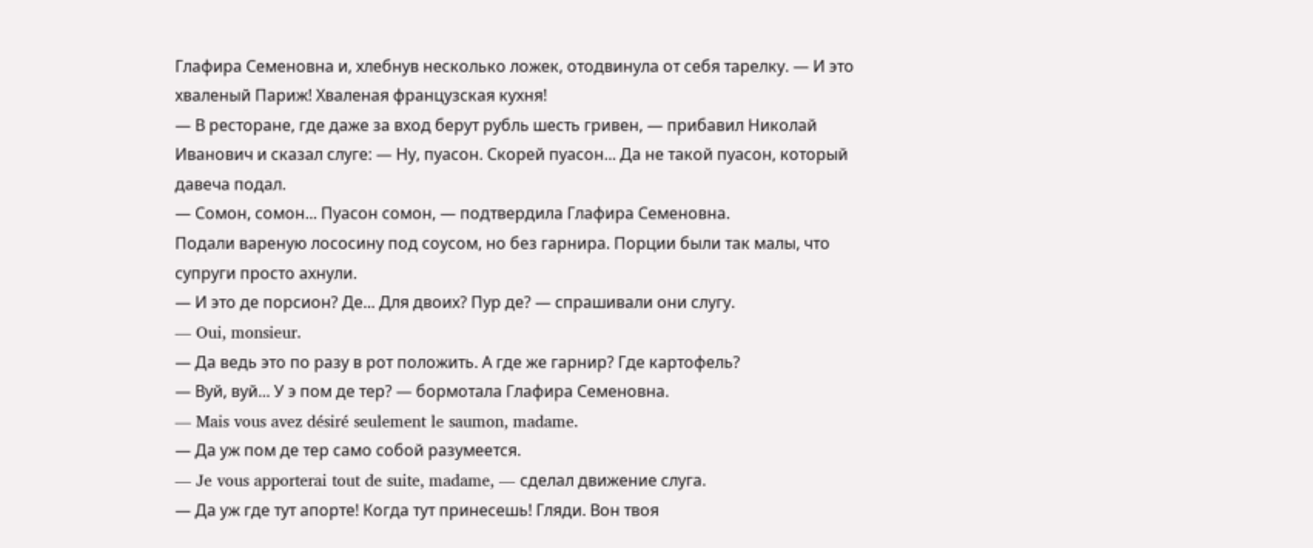Глафира Семеновна и, хлебнув несколько ложек, отодвинула от себя тарелку. — И это хваленый Париж! Хваленая французская кухня!
— В ресторане, где даже за вход берут рубль шесть гривен, — прибавил Николай Иванович и сказал слуге: — Ну, пуасон. Скорей пуасон... Да не такой пуасон, который давеча подал.
— Сомон, сомон... Пуасон сомон, — подтвердила Глафира Семеновна.
Подали вареную лососину под соусом, но без гарнира. Порции были так малы, что супруги просто ахнули.
— И это де порсион? Де... Для двоих? Пур де? — спрашивали они слугу.
— Oui, monsieur.
— Да ведь это по разу в рот положить. А где же гарнир? Где картофель?
— Вуй, вуй... У э пом де тер? — бормотала Глафира Семеновна.
— Mais vous avez désiré seulement le saumon, madame.
— Да уж пом де тер само собой разумеется.
— Je vous apporterai tout de suite, madame, — сделал движение слуга.
— Да уж где тут апорте! Когда тут принесешь! Гляди. Вон твоя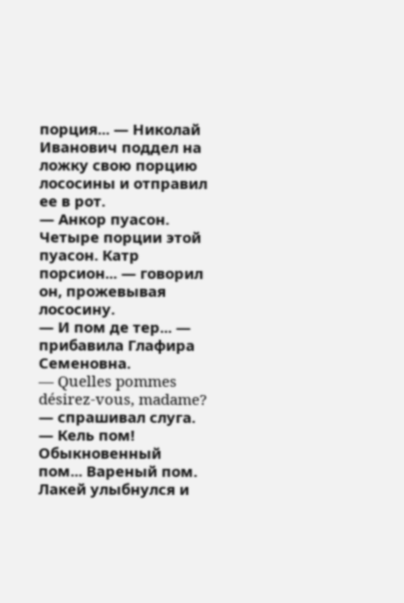порция... — Николай Иванович поддел на ложку свою порцию лососины и отправил ее в рот.
— Анкор пуасон. Четыре порции этой пуасон. Катр порсион... — говорил он, прожевывая лососину.
— И пом де тер... — прибавила Глафира Семеновна.
— Quelles pommes désirez-vous, madame? — спрашивал слуга.
— Кель пом! Обыкновенный пом... Вареный пом.
Лакей улыбнулся и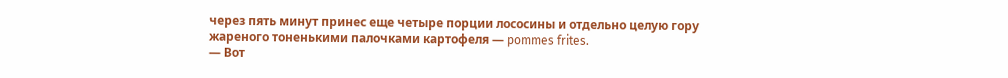через пять минут принес еще четыре порции лососины и отдельно целую гору жареного тоненькими палочками картофеля — pommes frites.
— Вот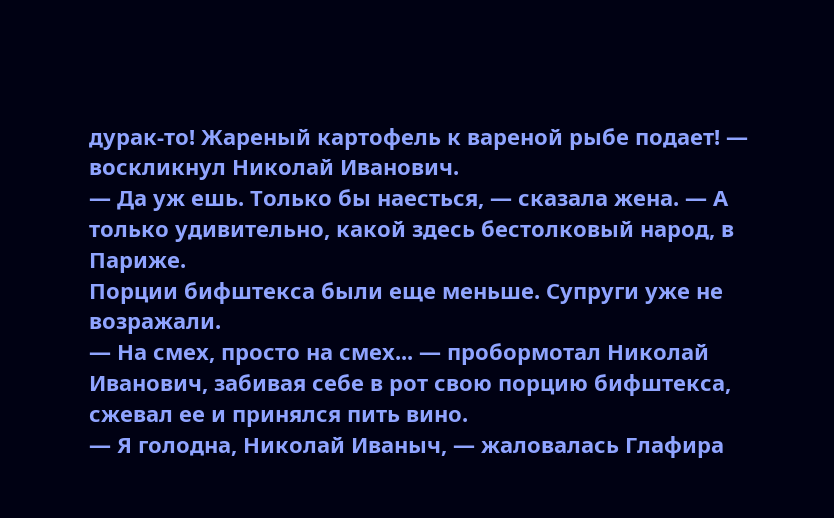дурак-то! Жареный картофель к вареной рыбе подает! — воскликнул Николай Иванович.
— Да уж ешь. Только бы наесться, — сказала жена. — А только удивительно, какой здесь бестолковый народ, в Париже.
Порции бифштекса были еще меньше. Супруги уже не возражали.
— На смех, просто на смех... — пробормотал Николай Иванович, забивая себе в рот свою порцию бифштекса, сжевал ее и принялся пить вино.
— Я голодна, Николай Иваныч, — жаловалась Глафира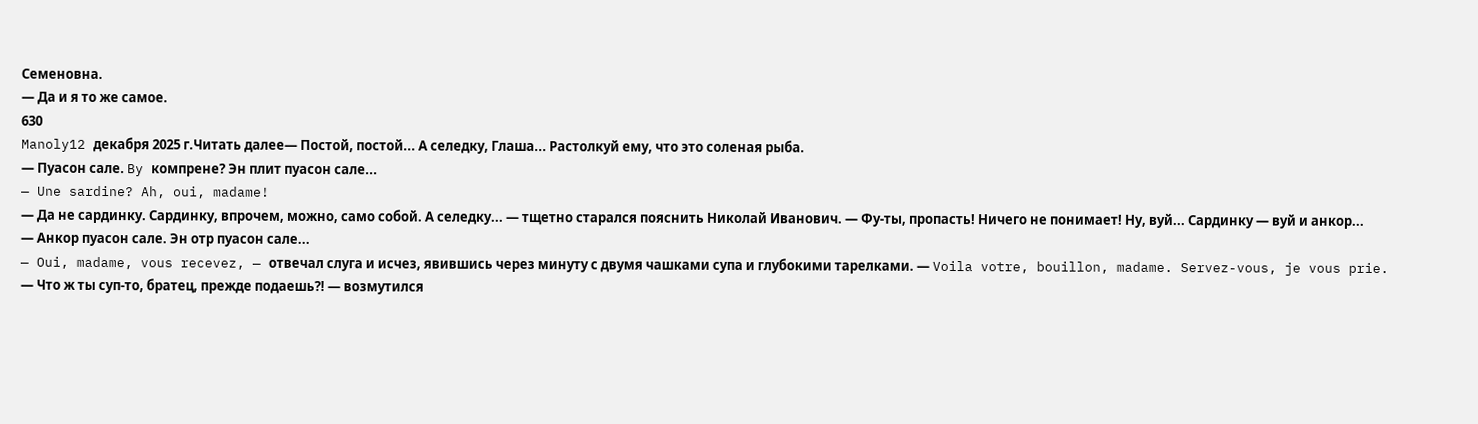Семеновна.
— Да и я то же самое.
630
Manoly12 декабря 2025 г.Читать далее— Постой, постой... А селедку, Глаша... Растолкуй ему, что это соленая рыба.
— Пуасон сале. By компрене? Эн плит пуасон сале...
— Une sardine? Ah, oui, madame!
— Да не сардинку. Сардинку, впрочем, можно, само собой. А селедку... — тщетно старался пояснить Николай Иванович. — Фу-ты, пропасть! Ничего не понимает! Ну, вуй... Сардинку — вуй и анкор...
— Анкор пуасон сале. Эн отр пуасон сале...
— Oui, madame, vous recevez, — отвечал слуга и исчез, явившись через минуту с двумя чашками супа и глубокими тарелками. — Voila votre, bouillon, madame. Servez-vous, je vous prie.
— Что ж ты суп-то, братец, прежде подаешь?! — возмутился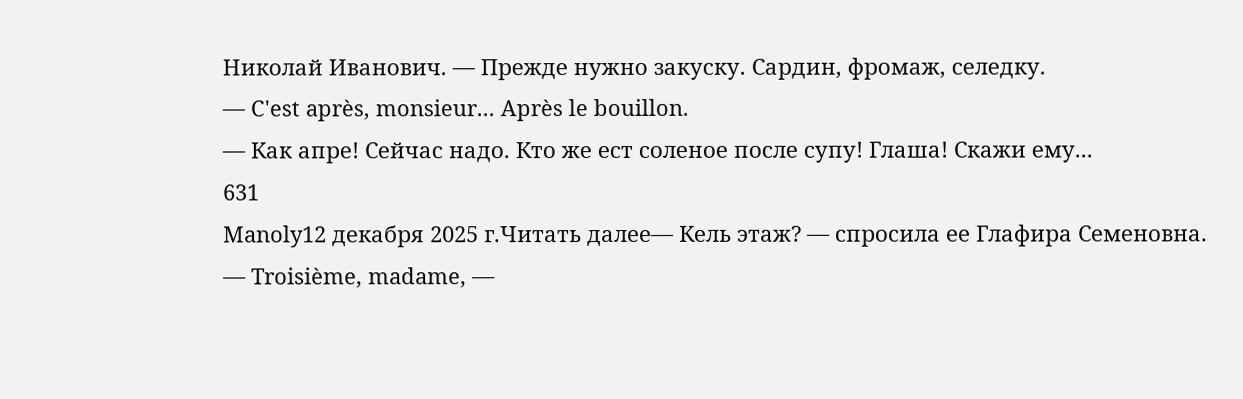Николай Иванович. — Прежде нужно закуску. Сардин, фромаж, селедку.
— C'est après, monsieur... Après le bouillon.
— Как апре! Сейчас надо. Кто же ест соленое после супу! Глаша! Скажи ему...
631
Manoly12 декабря 2025 г.Читать далее— Кель этаж? — спросила ее Глафира Семеновна.
— Troisième, madame, —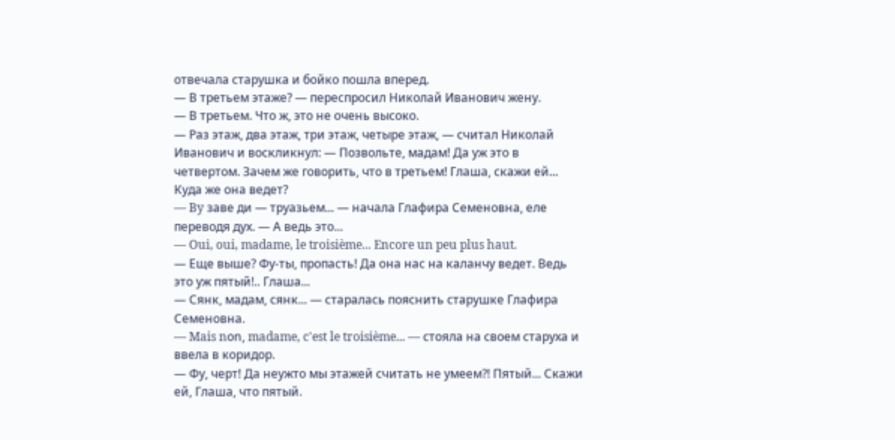отвечала старушка и бойко пошла вперед.
— В третьем этаже? — переспросил Николай Иванович жену.
— В третьем. Что ж, это не очень высоко.
— Раз этаж, два этаж, три этаж, четыре этаж, — считал Николай Иванович и воскликнул: — Позвольте, мадам! Да уж это в четвертом. Зачем же говорить, что в третьем! Глаша, скажи ей... Куда же она ведет?
— By заве ди — труазьем... — начала Глафира Семеновна, еле переводя дух. — А ведь это...
— Oui, oui, madame, le troisième... Encore un peu plus haut.
— Еще выше? Фу-ты, пропасть! Да она нас на каланчу ведет. Ведь это уж пятый!.. Глаша...
— Сянк, мадам, сянк... — старалась пояснить старушке Глафира Семеновна.
— Mais nоn, madame, c'est le troisième... — стояла на своем старуха и ввела в коридор.
— Фу, черт! Да неужто мы этажей считать не умеем?! Пятый... Скажи ей, Глаша, что пятый.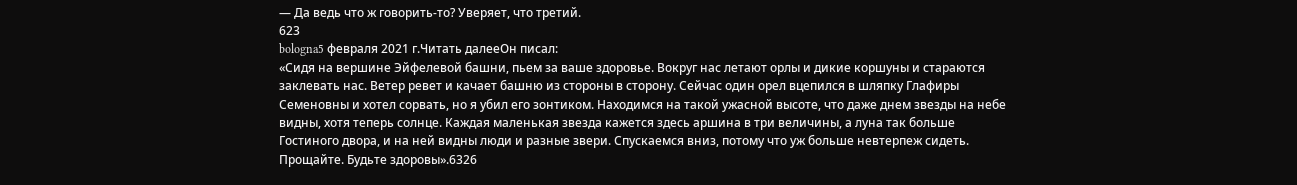— Да ведь что ж говорить-то? Уверяет, что третий.
623
bologna5 февраля 2021 г.Читать далееОн писал:
«Сидя на вершине Эйфелевой башни, пьем за ваше здоровье. Вокруг нас летают орлы и дикие коршуны и стараются заклевать нас. Ветер ревет и качает башню из стороны в сторону. Сейчас один орел вцепился в шляпку Глафиры Семеновны и хотел сорвать, но я убил его зонтиком. Находимся на такой ужасной высоте, что даже днем звезды на небе видны, хотя теперь солнце. Каждая маленькая звезда кажется здесь аршина в три величины, а луна так больше Гостиного двора, и на ней видны люди и разные звери. Спускаемся вниз, потому что уж больше невтерпеж сидеть. Прощайте. Будьте здоровы».6326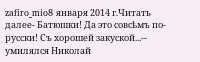zafiro_mio8 января 2014 г.Читать далее- Батюшки! Да это совсѣмъ по-русски! Съ хорошей закуской...-- умилялся Николай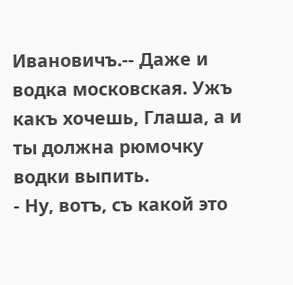Ивановичъ.-- Даже и водка московская. Ужъ какъ хочешь, Глаша, а и ты должна рюмочку водки выпить.
- Ну, вотъ, съ какой это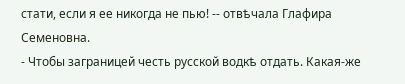стати, если я ее никогда не пью! -- отвѣчала Глафира Семеновна.
- Чтобы заграницей честь русской водкѣ отдать. Какая-же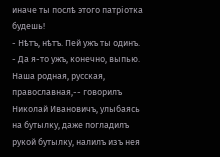иначе ты послѣ этого патріотка будешь!
- Нѣтъ, нѣтъ. Пей ужъ ты одинъ.
- Да я-то ужъ, конечно, выпью. Наша родная, русская, православная,-- говорилъ Николай Ивановичъ, улыбаясь на бутылку, даже погладилъ рукой бутылку, налилъ изъ нея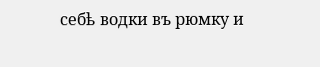себѣ водки въ рюмку и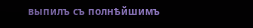выпилъ съ полнѣйшимъ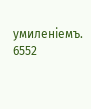умиленіемъ.
6552